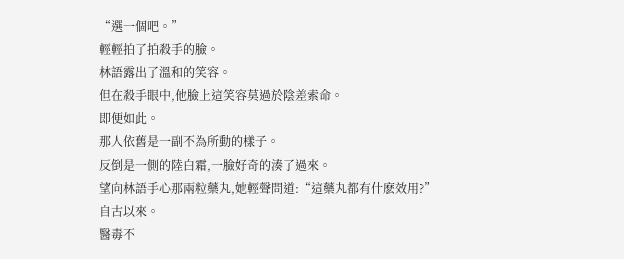“選一個吧。”
輕輕拍了拍殺手的臉。
林語露出了溫和的笑容。
但在殺手眼中,他臉上這笑容莫過於陰差索命。
即便如此。
那人依舊是一副不為所動的樣子。
反倒是一側的陸白霜,一臉好奇的湊了過來。
望向林語手心那兩粒藥丸,她輕聲問道:“這藥丸都有什麽效用?”
自古以來。
醫毒不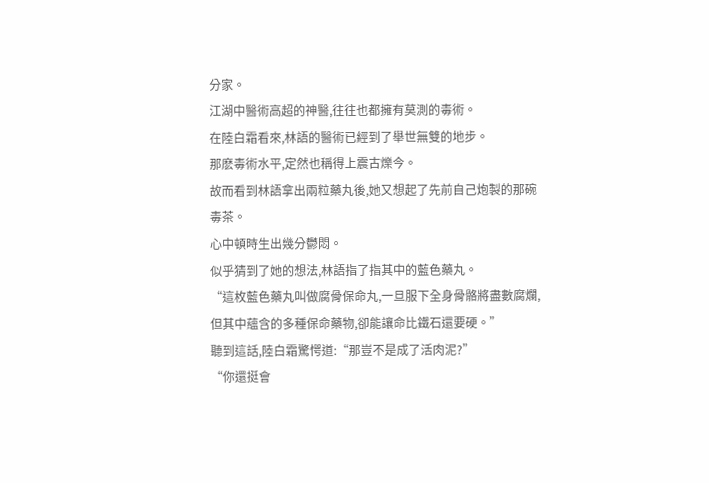分家。
江湖中醫術高超的神醫,往往也都擁有莫測的毒術。
在陸白霜看來,林語的醫術已經到了舉世無雙的地步。
那麽毒術水平,定然也稱得上震古爍今。
故而看到林語拿出兩粒藥丸後,她又想起了先前自己炮製的那碗毒茶。
心中頓時生出幾分鬱悶。
似乎猜到了她的想法,林語指了指其中的藍色藥丸。
“這枚藍色藥丸叫做腐骨保命丸,一旦服下全身骨骼將盡數腐爛,但其中蘊含的多種保命藥物,卻能讓命比鐵石還要硬。”
聽到這話,陸白霜驚愕道:“那豈不是成了活肉泥?”
“你還挺會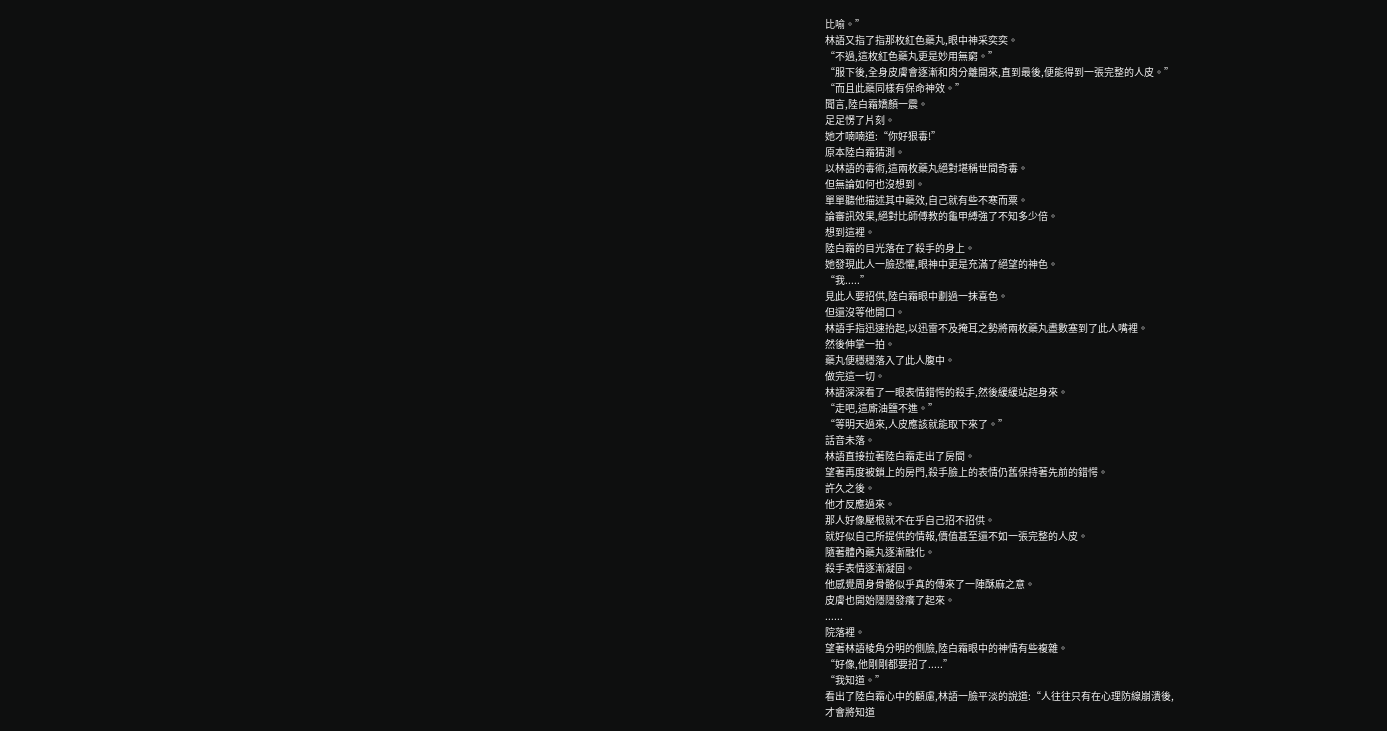比喻。”
林語又指了指那枚紅色藥丸,眼中神采奕奕。
“不過,這枚紅色藥丸更是妙用無窮。”
“服下後,全身皮膚會逐漸和肉分離開來,直到最後,便能得到一張完整的人皮。”
“而且此藥同樣有保命神效。”
聞言,陸白霜嬌顏一震。
足足愣了片刻。
她才喃喃道:“你好狠毒!”
原本陸白霜猜測。
以林語的毒術,這兩枚藥丸絕對堪稱世間奇毒。
但無論如何也沒想到。
單單聽他描述其中藥效,自己就有些不寒而粟。
論審訊效果,絕對比師傅教的龜甲縛強了不知多少倍。
想到這裡。
陸白霜的目光落在了殺手的身上。
她發現此人一臉恐懼,眼神中更是充滿了絕望的神色。
“我.....”
見此人要招供,陸白霜眼中劃過一抹喜色。
但還沒等他開口。
林語手指迅速抬起,以迅雷不及掩耳之勢將兩枚藥丸盡數塞到了此人嘴裡。
然後伸掌一拍。
藥丸便穩穩落入了此人腹中。
做完這一切。
林語深深看了一眼表情錯愕的殺手,然後緩緩站起身來。
“走吧,這廝油鹽不進。”
“等明天過來,人皮應該就能取下來了。”
話音未落。
林語直接拉著陸白霜走出了房間。
望著再度被鎖上的房門,殺手臉上的表情仍舊保持著先前的錯愕。
許久之後。
他才反應過來。
那人好像壓根就不在乎自己招不招供。
就好似自己所提供的情報,價值甚至還不如一張完整的人皮。
隨著體內藥丸逐漸融化。
殺手表情逐漸凝固。
他感覺周身骨骼似乎真的傳來了一陣酥麻之意。
皮膚也開始隱隱發癢了起來。
......
院落裡。
望著林語棱角分明的側臉,陸白霜眼中的神情有些複雜。
“好像,他剛剛都要招了.....”
“我知道。”
看出了陸白霜心中的顧慮,林語一臉平淡的說道:“人往往只有在心理防線崩潰後,
才會將知道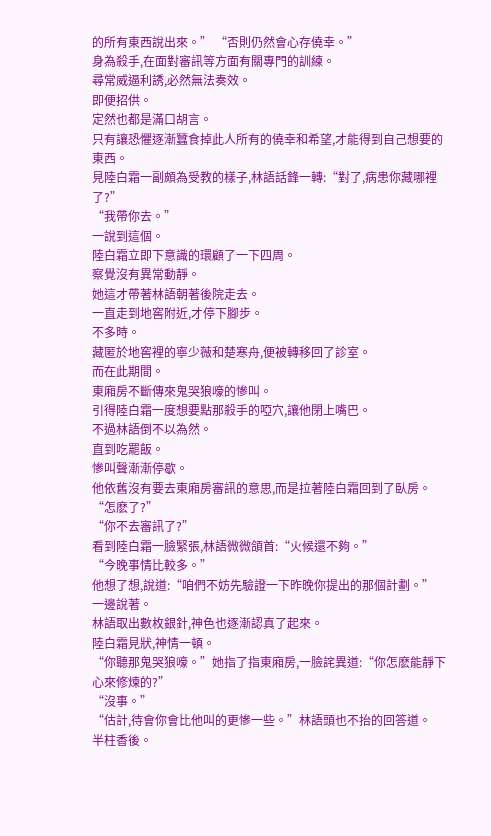的所有東西說出來。” “否則仍然會心存僥幸。”
身為殺手,在面對審訊等方面有關專門的訓練。
尋常威逼利誘,必然無法奏效。
即便招供。
定然也都是滿口胡言。
只有讓恐懼逐漸蠶食掉此人所有的僥幸和希望,才能得到自己想要的東西。
見陸白霜一副頗為受教的樣子,林語話鋒一轉:“對了,病患你藏哪裡了?”
“我帶你去。”
一說到這個。
陸白霜立即下意識的環顧了一下四周。
察覺沒有異常動靜。
她這才帶著林語朝著後院走去。
一直走到地窖附近,才停下腳步。
不多時。
藏匿於地窖裡的寧少薇和楚寒舟,便被轉移回了診室。
而在此期間。
東廂房不斷傳來鬼哭狼嚎的慘叫。
引得陸白霜一度想要點那殺手的啞穴,讓他閉上嘴巴。
不過林語倒不以為然。
直到吃罷飯。
慘叫聲漸漸停歇。
他依舊沒有要去東廂房審訊的意思,而是拉著陸白霜回到了臥房。
“怎麽了?”
“你不去審訊了?”
看到陸白霜一臉緊張,林語微微頜首:“火候還不夠。”
“今晚事情比較多。”
他想了想,說道:“咱們不妨先驗證一下昨晚你提出的那個計劃。”
一邊說著。
林語取出數枚銀針,神色也逐漸認真了起來。
陸白霜見狀,神情一頓。
“你聽那鬼哭狼嚎。”她指了指東廂房,一臉詫異道:“你怎麽能靜下心來修煉的?”
“沒事。”
“估計,待會你會比他叫的更慘一些。”林語頭也不抬的回答道。
半柱香後。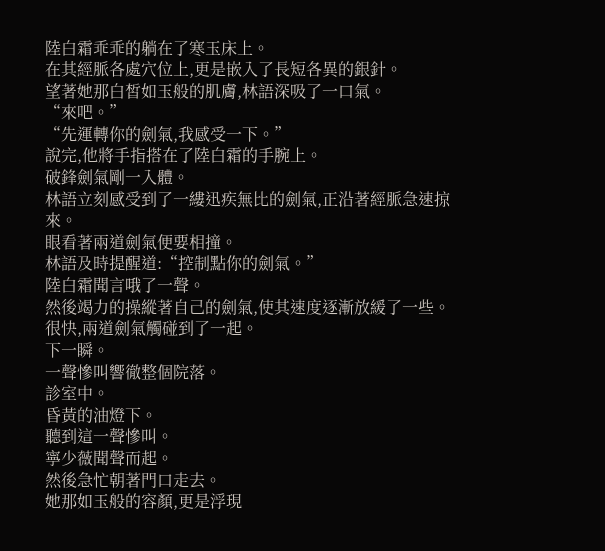陸白霜乖乖的躺在了寒玉床上。
在其經脈各處穴位上,更是嵌入了長短各異的銀針。
望著她那白皙如玉般的肌膚,林語深吸了一口氣。
“來吧。”
“先運轉你的劍氣,我感受一下。”
說完,他將手指搭在了陸白霜的手腕上。
破鋒劍氣剛一入體。
林語立刻感受到了一縷迅疾無比的劍氣,正沿著經脈急速掠來。
眼看著兩道劍氣便要相撞。
林語及時提醒道:“控制點你的劍氣。”
陸白霜聞言哦了一聲。
然後竭力的操縱著自己的劍氣,使其速度逐漸放緩了一些。
很快,兩道劍氣觸碰到了一起。
下一瞬。
一聲慘叫響徹整個院落。
診室中。
昏黃的油燈下。
聽到這一聲慘叫。
寧少薇聞聲而起。
然後急忙朝著門口走去。
她那如玉般的容顏,更是浮現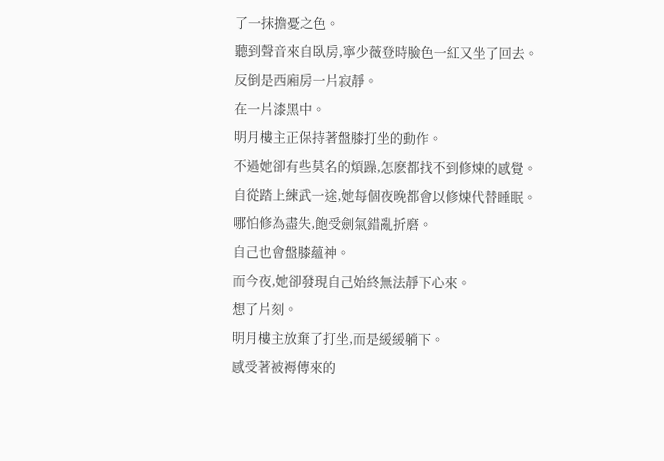了一抹擔憂之色。
聽到聲音來自臥房,寧少薇登時臉色一紅又坐了回去。
反倒是西廂房一片寂靜。
在一片漆黑中。
明月樓主正保持著盤膝打坐的動作。
不過她卻有些莫名的煩躁,怎麽都找不到修煉的感覺。
自從踏上練武一途,她每個夜晚都會以修煉代替睡眠。
哪怕修為盡失,飽受劍氣錯亂折磨。
自己也會盤膝蘊神。
而今夜,她卻發現自己始終無法靜下心來。
想了片刻。
明月樓主放棄了打坐,而是緩緩躺下。
感受著被褥傳來的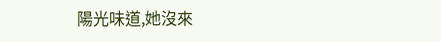陽光味道,她沒來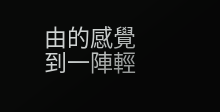由的感覺到一陣輕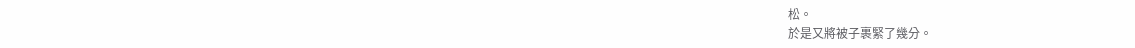松。
於是又將被子裹緊了幾分。